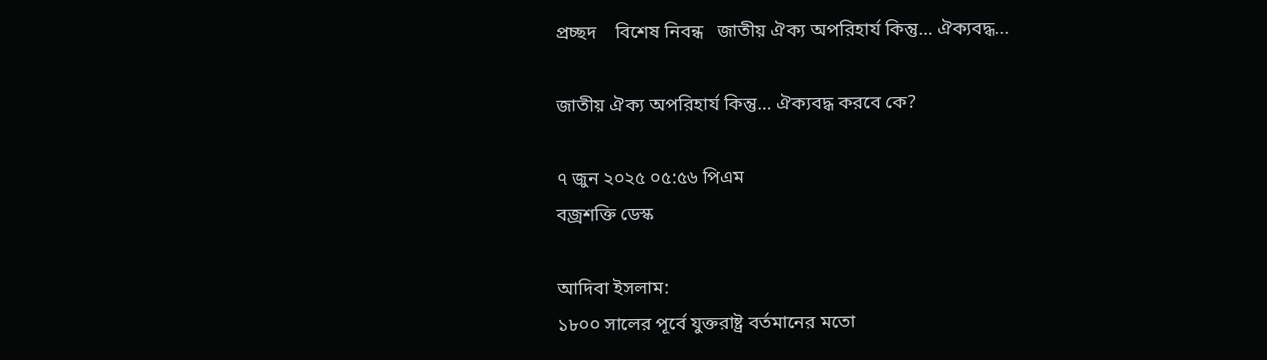প্রচ্ছদ    বিশেষ নিবন্ধ   জাতীয় ঐক্য অপরিহার্য কিন্তু… ঐক্যবদ্ধ...

জাতীয় ঐক্য অপরিহার্য কিন্তু… ঐক্যবদ্ধ করবে কে?

৭ জুন ২০২৫ ০৫:৫৬ পিএম
বজ্রশক্তি ডেস্ক

আদিবা ইসলাম:
১৮০০ সালের পূর্বে যুক্তরাষ্ট্র বর্তমানের মতো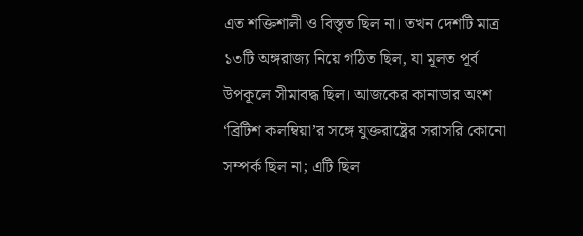এত শক্তিশালী ও বিস্তৃত ছিল না। তখন দেশটি মাত্র ১৩টি অঙ্গরাজ্য নিয়ে গঠিত ছিল, যা মূলত পূর্ব উপকূলে সীমাবদ্ধ ছিল। আজকের কানাডার অংশ ‘ব্রিটিশ কলম্বিয়া’র সঙ্গে যুক্তরাষ্ট্রের সরাসরি কোনো সম্পর্ক ছিল না; এটি ছিল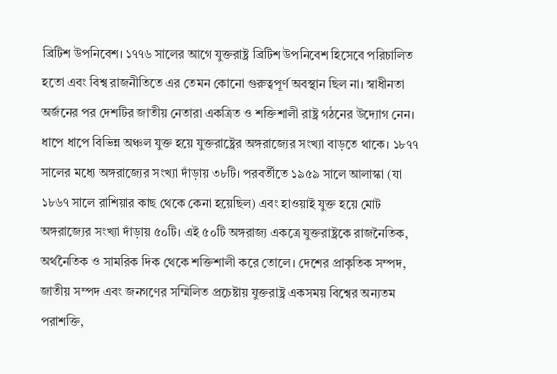ব্রিটিশ উপনিবেশ। ১৭৭৬ সালের আগে যুক্তরাষ্ট্র ব্রিটিশ উপনিবেশ হিসেবে পরিচালিত হতো এবং বিশ্ব রাজনীতিতে এর তেমন কোনো গুরুত্বপূর্ণ অবস্থান ছিল না। স্বাধীনতা অর্জনের পর দেশটির জাতীয় নেতারা একত্রিত ও শক্তিশালী রাষ্ট্র গঠনের উদ্যোগ নেন। ধাপে ধাপে বিভিন্ন অঞ্চল যুক্ত হয়ে যুক্তরাষ্ট্রের অঙ্গরাজ্যের সংখ্যা বাড়তে থাকে। ১৮৭৭ সালের মধ্যে অঙ্গরাজ্যের সংখ্যা দাঁড়ায় ৩৮টি। পরবর্তীতে ১৯৫৯ সালে আলাস্কা (যা ১৮৬৭ সালে রাশিয়ার কাছ থেকে কেনা হয়েছিল) এবং হাওয়াই যুক্ত হয়ে মোট অঙ্গরাজ্যের সংখ্যা দাঁড়ায় ৫০টি। এই ৫০টি অঙ্গরাজ্য একত্রে যুক্তরাষ্ট্রকে রাজনৈতিক, অর্থনৈতিক ও সামরিক দিক থেকে শক্তিশালী করে তোলে। দেশের প্রাকৃতিক সম্পদ, জাতীয় সম্পদ এবং জনগণের সম্মিলিত প্রচেষ্টায় যুক্তরাষ্ট্র একসময় বিশ্বের অন্যতম পরাশক্তি,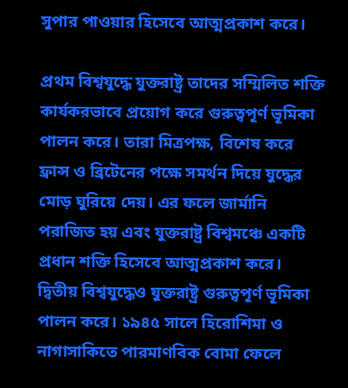সুপার পাওয়ার হিসেবে আত্মপ্রকাশ করে।

প্রথম বিশ্বযুদ্ধে যুক্তরাষ্ট্র তাদের সম্মিলিত শক্তি কার্যকরভাবে প্রয়োগ করে গুরুত্বপূর্ণ ভূমিকা পালন করে। তারা মিত্রপক্ষ, বিশেষ করে ফ্রান্স ও ব্রিটেনের পক্ষে সমর্থন দিয়ে যুদ্ধের মোড় ঘুরিয়ে দেয়। এর ফলে জার্মানি পরাজিত হয় এবং যুক্তরাষ্ট্র বিশ্বমঞ্চে একটি প্রধান শক্তি হিসেবে আত্মপ্রকাশ করে। দ্বিতীয় বিশ্বযুদ্ধেও যুক্তরাষ্ট্র গুরুত্বপূর্ণ ভূমিকা পালন করে। ১৯৪৫ সালে হিরোশিমা ও নাগাসাকিতে পারমাণবিক বোমা ফেলে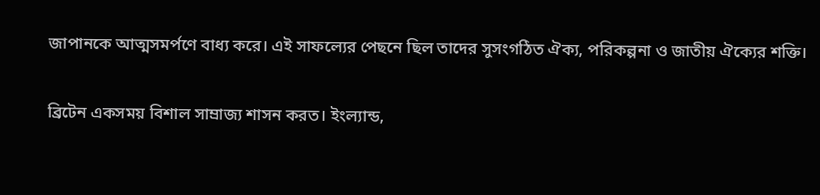জাপানকে আত্মসমর্পণে বাধ্য করে। এই সাফল্যের পেছনে ছিল তাদের সুসংগঠিত ঐক্য, পরিকল্পনা ও জাতীয় ঐক্যের শক্তি।

ব্রিটেন একসময় বিশাল সাম্রাজ্য শাসন করত। ইংল্যান্ড,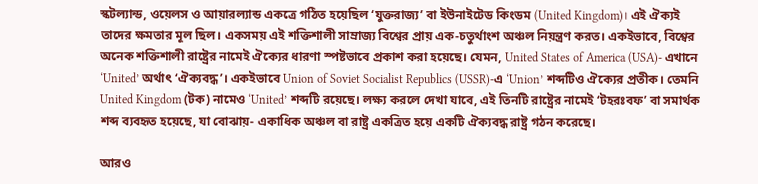স্কটল্যান্ড, ওয়েলস ও আয়ারল্যান্ড একত্রে গঠিত হয়েছিল ‘যুক্তরাজ্য’ বা ইউনাইটেড কিংডম (United Kingdom)। এই ঐক্যই তাদের ক্ষমতার মূল ছিল। একসময় এই শক্তিশালী সাম্রাজ্য বিশ্বের প্রায় এক-চতুর্থাংশ অঞ্চল নিয়ন্ত্রণ করত। একইভাবে, বিশ্বের অনেক শক্তিশালী রাষ্ট্রের নামেই ঐক্যের ধারণা স্পষ্টভাবে প্রকাশ করা হয়েছে। যেমন, United States of America (USA)- এখানে ‘United’ অর্থাৎ ‘ঐক্যবদ্ধ’। একইভাবে Union of Soviet Socialist Republics (USSR)-এ ‘Union’ শব্দটিও ঐক্যের প্রতীক। তেমনি United Kingdom (টক) নামেও ‘United’ শব্দটি রয়েছে। লক্ষ্য করলে দেখা যাবে, এই তিনটি রাষ্ট্রের নামেই ‘টহরঃবফ’ বা সমার্থক শব্দ ব্যবহৃত হয়েছে, যা বোঝায়- একাধিক অঞ্চল বা রাষ্ট্র একত্রিত হয়ে একটি ঐক্যবদ্ধ রাষ্ট্র গঠন করেছে।

আরও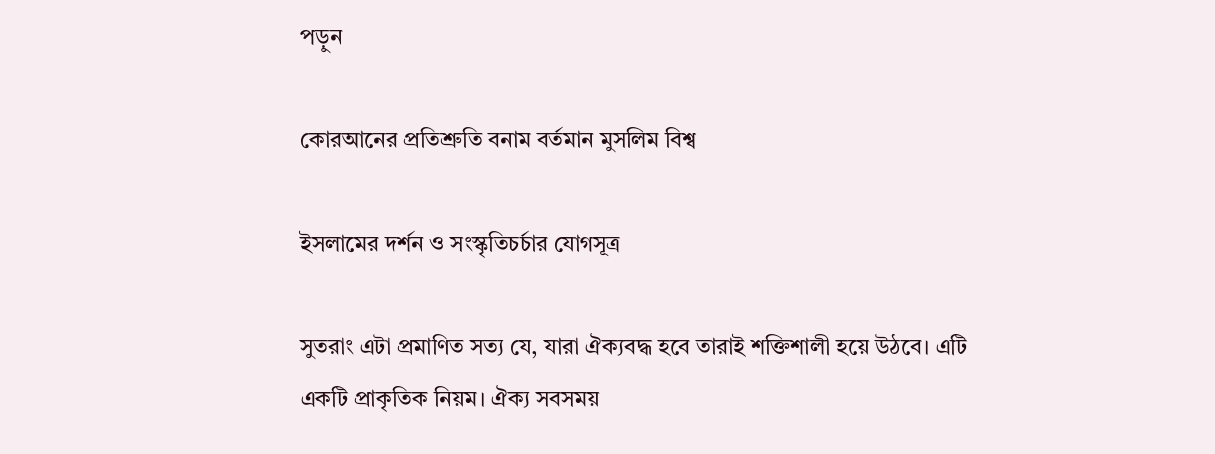পড়ুন

কোরআনের প্রতিশ্রুতি বনাম বর্তমান মুসলিম বিশ্ব

ইসলামের দর্শন ও সংস্কৃতিচর্চার যোগসূত্র

সুতরাং এটা প্রমাণিত সত্য যে, যারা ঐক্যবদ্ধ হবে তারাই শক্তিশালী হয়ে উঠবে। এটি একটি প্রাকৃতিক নিয়ম। ঐক্য সবসময়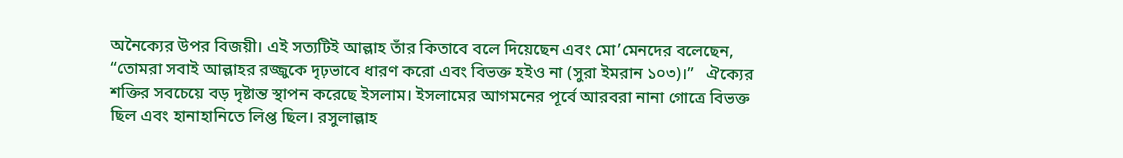অনৈক্যের উপর বিজয়ী। এই সত্যটিই আল্লাহ তাঁর কিতাবে বলে দিয়েছেন এবং মো’মেনদের বলেছেন, “তোমরা সবাই আল্লাহর রজ্জুকে দৃঢ়ভাবে ধারণ করো এবং বিভক্ত হইও না (সুরা ইমরান ১০৩)।”   ঐক্যের শক্তির সবচেয়ে বড় দৃষ্টান্ত স্থাপন করেছে ইসলাম। ইসলামের আগমনের পূর্বে আরবরা নানা গোত্রে বিভক্ত ছিল এবং হানাহানিতে লিপ্ত ছিল। রসুলাল্লাহ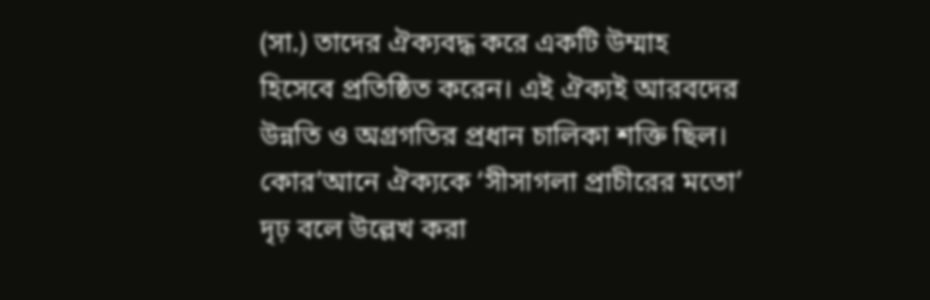(সা.) তাদের ঐক্যবদ্ধ করে একটি উম্মাহ হিসেবে প্রতিষ্ঠিত করেন। এই ঐক্যই আরবদের উন্নতি ও অগ্রগতির প্রধান চালিকা শক্তি ছিল। কোর’আনে ঐক্যকে ‘সীসাগলা প্রাচীরের মতো’ দৃঢ় বলে উল্লেখ করা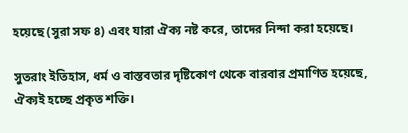হয়েছে (সুরা সফ ৪) এবং যারা ঐক্য নষ্ট করে, তাদের নিন্দা করা হয়েছে।

সুতরাং ইতিহাস, ধর্ম ও বাস্তবতার দৃষ্টিকোণ থেকে বারবার প্রমাণিত হয়েছে, ঐক্যই হচ্ছে প্রকৃত শক্তি।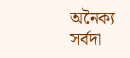অনৈক্য সর্বদা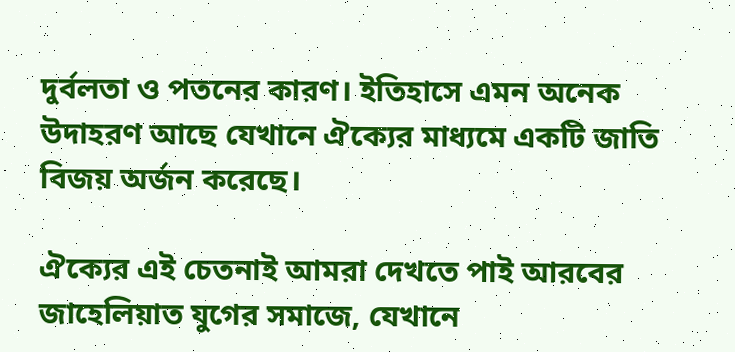দুর্বলতা ও পতনের কারণ। ইতিহাসে এমন অনেক উদাহরণ আছে যেখানে ঐক্যের মাধ্যমে একটি জাতি বিজয় অর্জন করেছে।

ঐক্যের এই চেতনাই আমরা দেখতে পাই আরবের জাহেলিয়াত যুগের সমাজে, যেখানে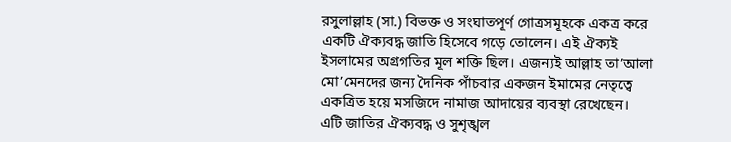রসুলাল্লাহ (সা.) বিভক্ত ও সংঘাতপূর্ণ গোত্রসমূহকে একত্র করে একটি ঐক্যবদ্ধ জাতি হিসেবে গড়ে তোলেন। এই ঐক্যই ইসলামের অগ্রগতির মূল শক্তি ছিল। এজন্যই আল্লাহ তা’আলা মো’মেনদের জন্য দৈনিক পাঁচবার একজন ইমামের নেতৃত্বে একত্রিত হয়ে মসজিদে নামাজ আদায়ের ব্যবস্থা রেখেছেন। এটি জাতির ঐক্যবদ্ধ ও সুশৃঙ্খল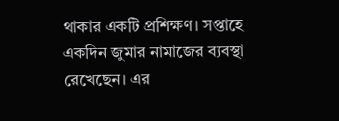থাকার একটি প্রশিক্ষণ। সপ্তাহে একদিন জুমার নামাজের ব্যবস্থা রেখেছেন। এর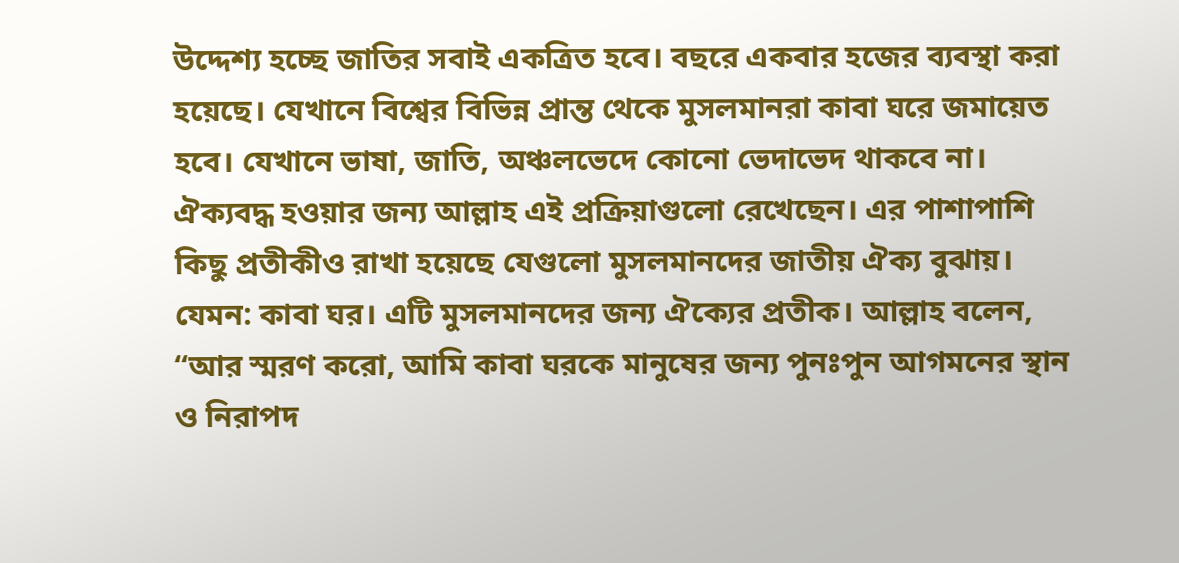উদ্দেশ্য হচ্ছে জাতির সবাই একত্রিত হবে। বছরে একবার হজের ব্যবস্থা করা হয়েছে। যেখানে বিশ্বের বিভিন্ন প্রান্ত থেকে মুসলমানরা কাবা ঘরে জমায়েত হবে। যেখানে ভাষা, জাতি, অঞ্চলভেদে কোনো ভেদাভেদ থাকবে না। ঐক্যবদ্ধ হওয়ার জন্য আল্লাহ এই প্রক্রিয়াগুলো রেখেছেন। এর পাশাপাশি কিছু প্রতীকীও রাখা হয়েছে যেগুলো মুসলমানদের জাতীয় ঐক্য বুঝায়। যেমন: কাবা ঘর। এটি মুসলমানদের জন্য ঐক্যের প্রতীক। আল্লাহ বলেন, “আর স্মরণ করো, আমি কাবা ঘরকে মানুষের জন্য পুনঃপুন আগমনের স্থান ও নিরাপদ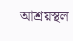আশ্রয়স্থল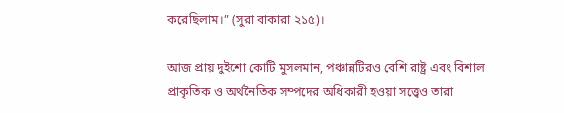করেছিলাম।” (সুরা বাকারা ২১৫)।

আজ প্রায় দুইশো কোটি মুসলমান, পঞ্চান্নটিরও বেশি রাষ্ট্র এবং বিশাল প্রাকৃতিক ও অর্থনৈতিক সম্পদের অধিকারী হওয়া সত্ত্বেও তারা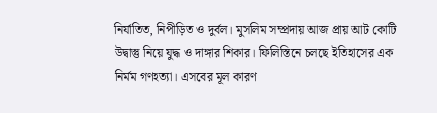নির্যাতিত, নিপীড়িত ও দুর্বল। মুসলিম সম্প্রদায় আজ প্রায় আট কোটি উদ্বাস্তু নিয়ে যুদ্ধ ও দাঙ্গার শিকার। ফিলিস্তিনে চলছে ইতিহাসের এক নির্মম গণহত্যা। এসবের মূল কারণ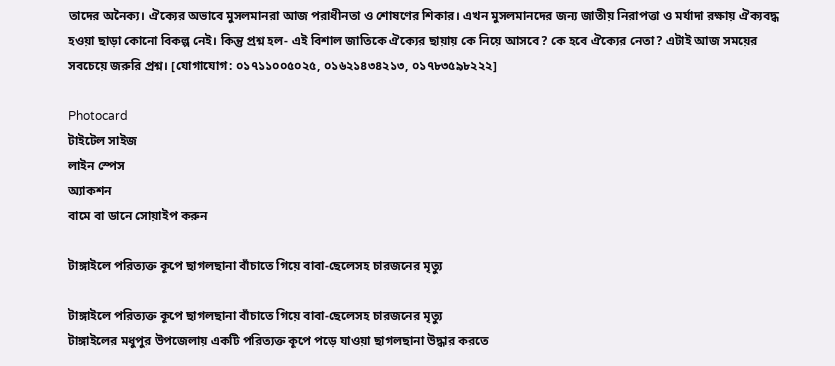তাদের অনৈক্য। ঐক্যের অভাবে মুসলমানরা আজ পরাধীনতা ও শোষণের শিকার। এখন মুসলমানদের জন্য জাতীয় নিরাপত্তা ও মর্যাদা রক্ষায় ঐক্যবদ্ধ হওয়া ছাড়া কোনো বিকল্প নেই। কিন্তু প্রশ্ন হল- এই বিশাল জাতিকে ঐক্যের ছায়ায় কে নিয়ে আসবে? কে হবে ঐক্যের নেতা? এটাই আজ সময়ের সবচেয়ে জরুরি প্রশ্ন। [যোগাযোগ: ০১৭১১০০৫০২৫, ০১৬২১৪৩৪২১৩, ০১৭৮৩৫৯৮২২২]

Photocard
টাইটেল সাইজ
লাইন স্পেস
অ্যাকশন
বামে বা ডানে সোয়াইপ করুন

টাঙ্গাইলে পরিত্যক্ত কূপে ছাগলছানা বাঁচাতে গিয়ে বাবা-ছেলেসহ চারজনের মৃত্যু

টাঙ্গাইলে পরিত্যক্ত কূপে ছাগলছানা বাঁচাতে গিয়ে বাবা-ছেলেসহ চারজনের মৃত্যু
টাঙ্গাইলের মধুপুর উপজেলায় একটি পরিত্যক্ত কূপে পড়ে যাওয়া ছাগলছানা উদ্ধার করতে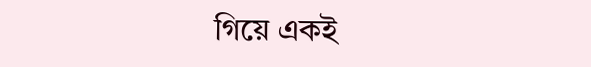গিয়ে একই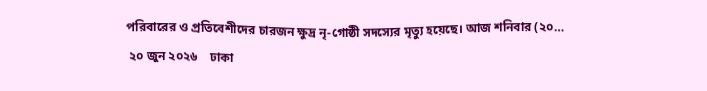পরিবারের ও প্রতিবেশীদের চারজন ক্ষুদ্র নৃ-গোষ্ঠী সদস্যের মৃত্যু হয়েছে। আজ শনিবার (২০…
 ২০ জুন ২০২৬    ঢাকা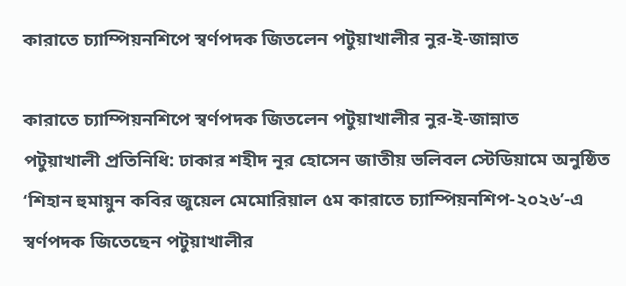কারাতে চ্যাম্পিয়নশিপে স্বর্ণপদক জিতলেন পটুয়াখালীর নুর-ই-জান্নাত

কারাতে চ্যাম্পিয়নশিপে স্বর্ণপদক জিতলেন পটুয়াখালীর নুর-ই-জান্নাত
পটুয়াখালী প্রতিনিধি: ঢাকার শহীদ নূর হোসেন জাতীয় ভলিবল স্টেডিয়ামে অনুষ্ঠিত ‘শিহান হুমায়ুন কবির জুয়েল মেমোরিয়াল ৫ম কারাতে চ্যাম্পিয়নশিপ-২০২৬’-এ স্বর্ণপদক জিতেছেন পটুয়াখালীর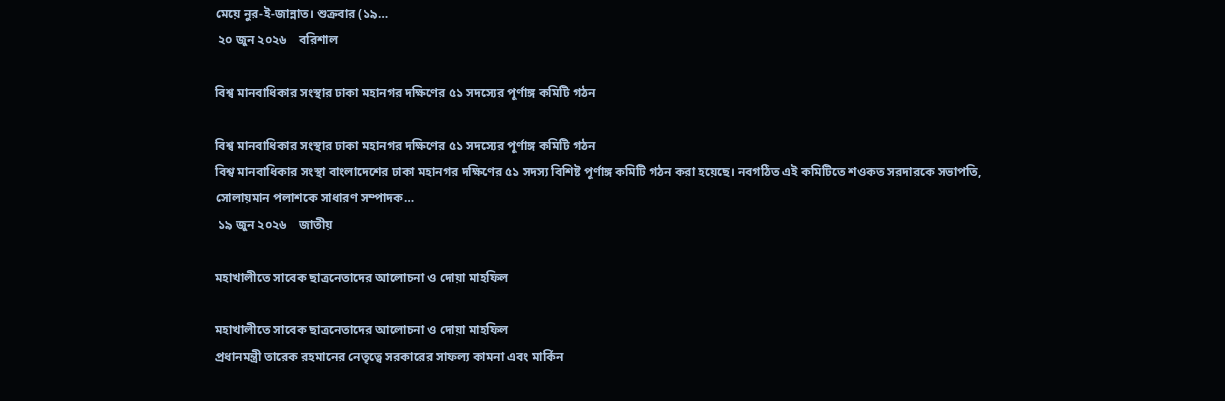মেয়ে নুর-ই-জান্নাত। শুক্রবার (১৯…
 ২০ জুন ২০২৬    বরিশাল

বিশ্ব মানবাধিকার সংস্থার ঢাকা মহানগর দক্ষিণের ৫১ সদস্যের পূর্ণাঙ্গ কমিটি গঠন

বিশ্ব মানবাধিকার সংস্থার ঢাকা মহানগর দক্ষিণের ৫১ সদস্যের পূর্ণাঙ্গ কমিটি গঠন
বিশ্ব মানবাধিকার সংস্থা বাংলাদেশের ঢাকা মহানগর দক্ষিণের ৫১ সদস্য বিশিষ্ট পূর্ণাঙ্গ কমিটি গঠন করা হয়েছে। নবগঠিত এই কমিটিতে শওকত সরদারকে সভাপতি, সোলায়মান পলাশকে সাধারণ সম্পাদক…
 ১৯ জুন ২০২৬    জাতীয়

মহাখালীতে সাবেক ছাত্রনেতাদের আলোচনা ও দোয়া মাহফিল

মহাখালীতে সাবেক ছাত্রনেতাদের আলোচনা ও দোয়া মাহফিল
প্রধানমন্ত্রী তারেক রহমানের নেতৃত্বে সরকারের সাফল্য কামনা এবং মার্কিন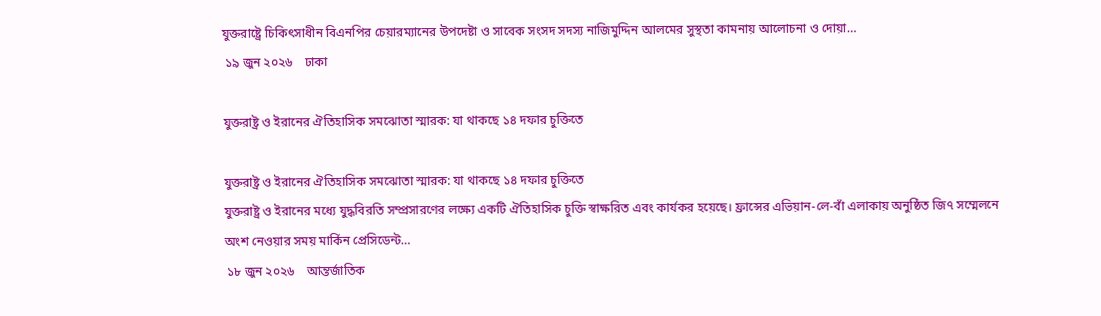যুক্তরাষ্ট্রে চিকিৎসাধীন বিএনপির চেয়ারম্যানের উপদেষ্টা ও সাবেক সংসদ সদস্য নাজিমুদ্দিন আলমের সুস্থতা কামনায় আলোচনা ও দোয়া…
 ১৯ জুন ২০২৬    ঢাকা

যুক্তরাষ্ট্র ও ইরানের ঐতিহাসিক সমঝোতা স্মারক: যা থাকছে ১৪ দফার চুক্তিতে

যুক্তরাষ্ট্র ও ইরানের ঐতিহাসিক সমঝোতা স্মারক: যা থাকছে ১৪ দফার চুক্তিতে
যুক্তরাষ্ট্র ও ইরানের মধ্যে যুদ্ধবিরতি সম্প্রসারণের লক্ষ্যে একটি ঐতিহাসিক চুক্তি স্বাক্ষরিত এবং কার্যকর হয়েছে। ফ্রান্সের এভিয়ান-লে-বাঁ এলাকায় অনুষ্ঠিত জি৭ সম্মেলনে অংশ নেওয়ার সময় মার্কিন প্রেসিডেন্ট…
 ১৮ জুন ২০২৬    আন্তর্জাতিক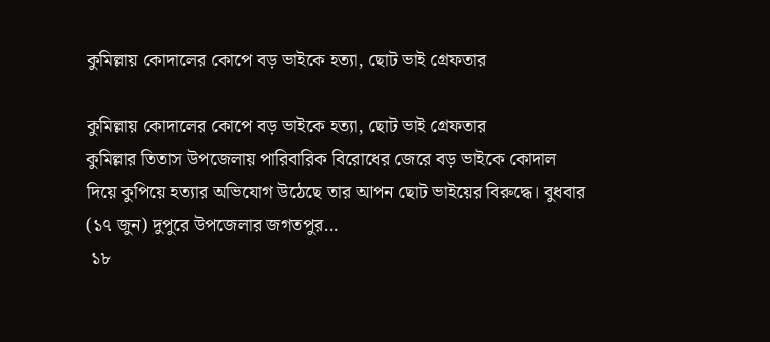কুমিল্লায় কোদালের কোপে বড় ভাইকে হত্যা, ছোট ভাই গ্রেফতার

কুমিল্লায় কোদালের কোপে বড় ভাইকে হত্যা, ছোট ভাই গ্রেফতার
কুমিল্লার তিতাস উপজেলায় পারিবারিক বিরোধের জেরে বড় ভাইকে কোদাল দিয়ে কুপিয়ে হত্যার অভিযোগ উঠেছে তার আপন ছোট ভাইয়ের বিরুদ্ধে। বুধবার (১৭ জুন) দুপুরে উপজেলার জগতপুর…
 ১৮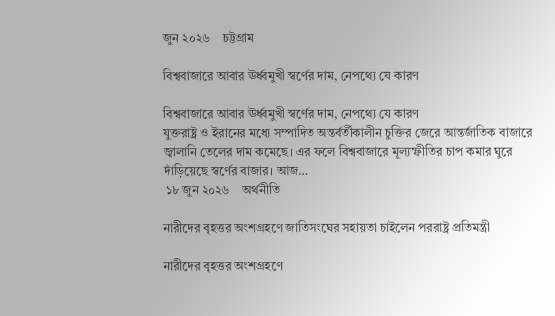জুন ২০২৬    চট্টগ্রাম

বিশ্ববাজারে আবার ঊর্ধ্বমুখী স্বর্ণের দাম, নেপথ্যে যে কারণ

বিশ্ববাজারে আবার ঊর্ধ্বমুখী স্বর্ণের দাম, নেপথ্যে যে কারণ
যুক্তরাষ্ট্র ও ইরানের মধ্যে সম্পাদিত অন্তর্বর্তীকালীন চুক্তির জেরে আন্তর্জাতিক বাজারে জ্বালানি তেলের দাম কমেছে। এর ফলে বিশ্ববাজারে মূল্যস্ফীতির চাপ কমার ঘুরে দাঁড়িয়েছে স্বর্ণের বাজার। আজ…
 ১৮ জুন ২০২৬    অর্থনীতি

নারীদের বৃহত্তর অংশগ্রহণে জাতিসংঘের সহায়তা চাইলেন পররাষ্ট্র প্রতিমন্ত্রী

নারীদের বৃহত্তর অংশগ্রহণে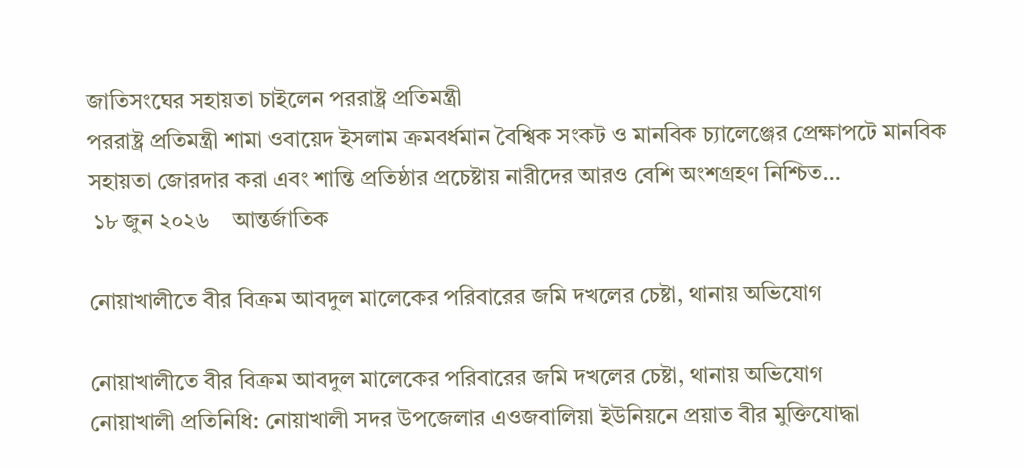জাতিসংঘের সহায়তা চাইলেন পররাষ্ট্র প্রতিমন্ত্রী
পররাষ্ট্র প্রতিমন্ত্রী শামা ওবায়েদ ইসলাম ক্রমবর্ধমান বৈশ্বিক সংকট ও মানবিক চ্যালেঞ্জের প্রেক্ষাপটে মানবিক সহায়তা জোরদার করা এবং শান্তি প্রতিষ্ঠার প্রচেষ্টায় নারীদের আরও বেশি অংশগ্রহণ নিশ্চিত…
 ১৮ জুন ২০২৬    আন্তর্জাতিক

নোয়াখালীতে বীর বিক্রম আবদুল মালেকের পরিবারের জমি দখলের চেষ্টা, থানায় অভিযোগ

নোয়াখালীতে বীর বিক্রম আবদুল মালেকের পরিবারের জমি দখলের চেষ্টা, থানায় অভিযোগ
নোয়াখালী প্রতিনিধি: নোয়াখালী সদর উপজেলার এওজবালিয়া ইউনিয়নে প্রয়াত বীর মুক্তিযোদ্ধা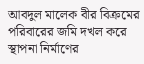আবদুল মালেক বীর বিক্রমের পরিবারের জমি দখল করে স্থাপনা নির্মাণের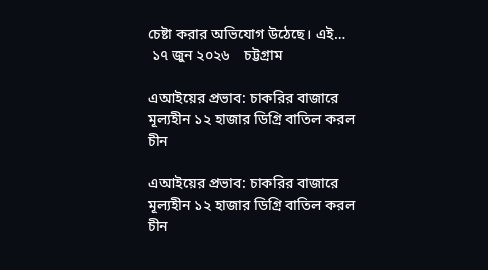চেষ্টা করার অভিযোগ উঠেছে। এই…
 ১৭ জুন ২০২৬    চট্টগ্রাম

এআইয়ের প্রভাব: চাকরির বাজারে মূল্যহীন ১২ হাজার ডিগ্রি বাতিল করল চীন

এআইয়ের প্রভাব: চাকরির বাজারে মূল্যহীন ১২ হাজার ডিগ্রি বাতিল করল চীন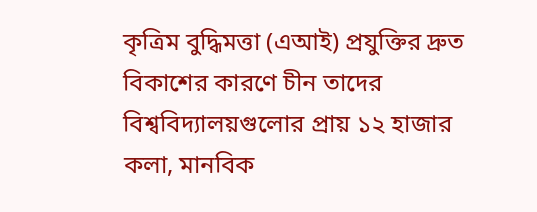কৃত্রিম বুদ্ধিমত্তা (এআই) প্রযুক্তির দ্রুত বিকাশের কারণে চীন তাদের বিশ্ববিদ্যালয়গুলোর প্রায় ১২ হাজার কলা, মানবিক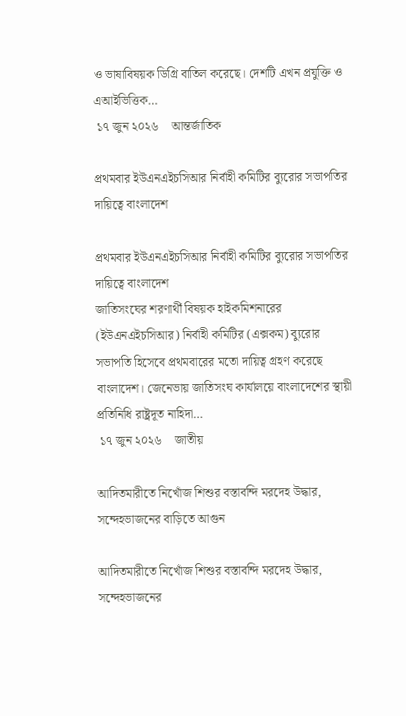ও ভাষাবিষয়ক ডিগ্রি বাতিল করেছে। দেশটি এখন প্রযুক্তি ও এআইভিত্তিক…
 ১৭ জুন ২০২৬    আন্তর্জাতিক

প্রথমবার ইউএনএইচসিআর নির্বাহী কমিটির ব্যুরোর সভাপতির দায়িত্বে বাংলাদেশ

প্রথমবার ইউএনএইচসিআর নির্বাহী কমিটির ব্যুরোর সভাপতির দায়িত্বে বাংলাদেশ
জাতিসংঘের শরণার্থী বিষয়ক হাইকমিশনারের (ইউএনএইচসিআর) নির্বাহী কমিটির (এক্সকম) ব্যুরোর সভাপতি হিসেবে প্রথমবারের মতো দায়িত্ব গ্রহণ করেছে বাংলাদেশ। জেনেভায় জাতিসংঘ কার্যালয়ে বাংলাদেশের স্থায়ী প্রতিনিধি রাষ্ট্রদূত নাহিদা…
 ১৭ জুন ২০২৬    জাতীয়

আদিতমারীতে নিখোঁজ শিশুর বস্তাবন্দি মরদেহ উদ্ধার, সন্দেহভাজনের বাড়িতে আগুন

আদিতমারীতে নিখোঁজ শিশুর বস্তাবন্দি মরদেহ উদ্ধার, সন্দেহভাজনের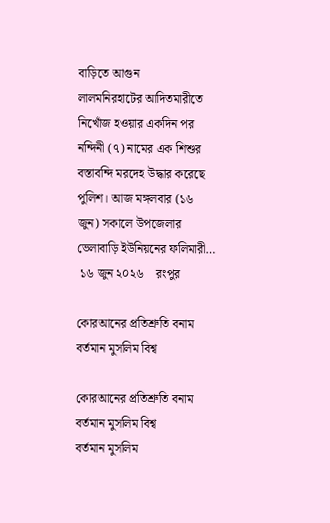বাড়িতে আগুন
লালমনিরহাটের আদিতমারীতে নিখোঁজ হওয়ার একদিন পর নন্দিনী (৭) নামের এক শিশুর বস্তাবন্দি মরদেহ উদ্ধার করেছে পুলিশ। আজ মঙ্গলবার (১৬ জুন) সকালে উপজেলার ভেলাবাড়ি ইউনিয়নের ফলিমারী…
 ১৬ জুন ২০২৬    রংপুর

কোরআনের প্রতিশ্রুতি বনাম বর্তমান মুসলিম বিশ্ব

কোরআনের প্রতিশ্রুতি বনাম বর্তমান মুসলিম বিশ্ব
বর্তমান মুসলিম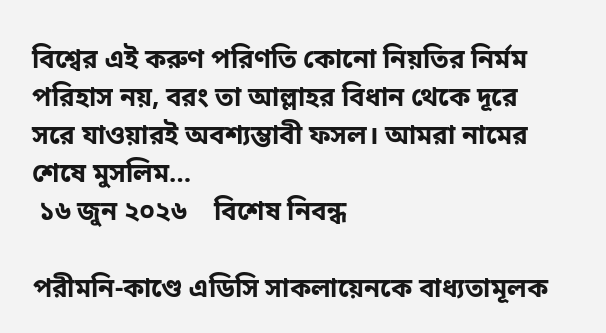বিশ্বের এই করুণ পরিণতি কোনো নিয়তির নির্মম পরিহাস নয়, বরং তা আল্লাহর বিধান থেকে দূরে সরে যাওয়ারই অবশ্যম্ভাবী ফসল। আমরা নামের শেষে মুসলিম…
 ১৬ জুন ২০২৬    বিশেষ নিবন্ধ

পরীমনি-কাণ্ডে এডিসি সাকলায়েনকে বাধ্যতামূলক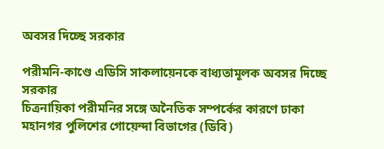অবসর দিচ্ছে সরকার

পরীমনি-কাণ্ডে এডিসি সাকলায়েনকে বাধ্যতামূলক অবসর দিচ্ছে সরকার
চিত্রনায়িকা পরীমনির সঙ্গে অনৈতিক সম্পর্কের কারণে ঢাকা মহানগর পুলিশের গোয়েন্দা বিভাগের (ডিবি)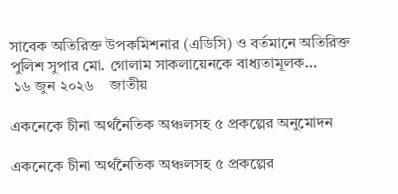সাবেক অতিরিক্ত উপকমিশনার (এডিসি) ও বর্তমানে অতিরিক্ত পুলিশ সুপার মো. গোলাম সাকলায়েনকে বাধ্যতামূলক…
 ১৬ জুন ২০২৬    জাতীয়

একনেকে চীনা অর্থনৈতিক অঞ্চলসহ ৫ প্রকল্পের অনুমোদন

একনেকে চীনা অর্থনৈতিক অঞ্চলসহ ৫ প্রকল্পের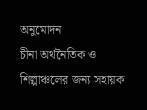অনুমোদন
চীনা অর্থনৈতিক ও শিল্পাঞ্চলের জন্য সহায়ক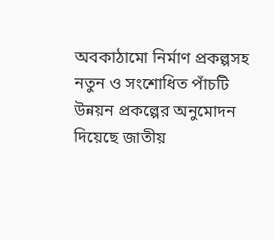অবকাঠামো নির্মাণ প্রকল্পসহ নতুন ও সংশোধিত পাঁচটি উন্নয়ন প্রকল্পের অনুমোদন দিয়েছে জাতীয়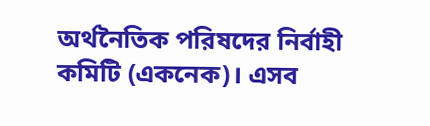অর্থনৈতিক পরিষদের নির্বাহী কমিটি (একনেক)। এসব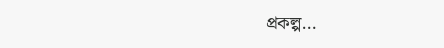প্রকল্প…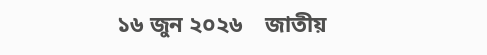১৬ জুন ২০২৬    জাতীয়